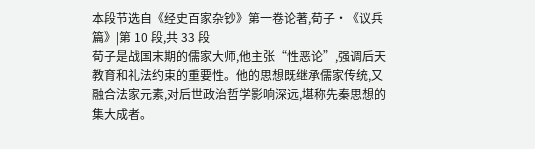本段节选自《经史百家杂钞》第一卷论著,荀子·《议兵篇》|第 10 段,共 33 段
荀子是战国末期的儒家大师,他主张“性恶论”,强调后天教育和礼法约束的重要性。他的思想既继承儒家传统,又融合法家元素,对后世政治哲学影响深远,堪称先秦思想的集大成者。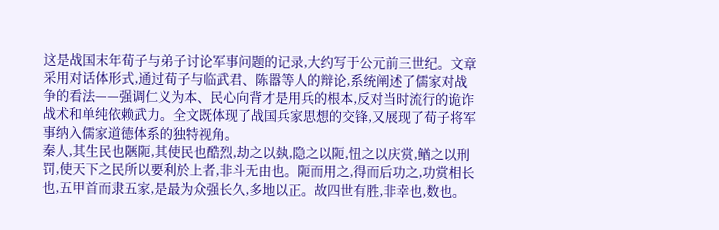这是战国末年荀子与弟子讨论军事问题的记录,大约写于公元前三世纪。文章采用对话体形式,通过荀子与临武君、陈嚣等人的辩论,系统阐述了儒家对战争的看法——强调仁义为本、民心向背才是用兵的根本,反对当时流行的诡诈战术和单纯依赖武力。全文既体现了战国兵家思想的交锋,又展现了荀子将军事纳入儒家道德体系的独特视角。
秦人,其生民也陿阨,其使民也酷烈,劫之以埶,隐之以阨,忸之以庆赏,䲡之以刑罚,使天下之民所以要利於上者,非斗无由也。阨而用之,得而后功之,功赏相长也,五甲首而隶五家,是最为众强长久,多地以正。故四世有胜,非幸也,数也。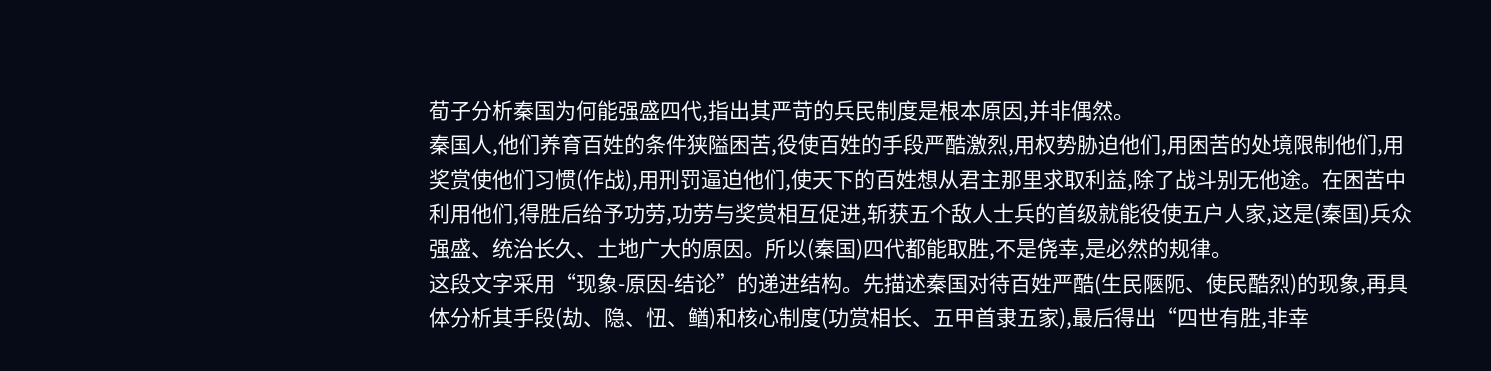荀子分析秦国为何能强盛四代,指出其严苛的兵民制度是根本原因,并非偶然。
秦国人,他们养育百姓的条件狭隘困苦,役使百姓的手段严酷激烈,用权势胁迫他们,用困苦的处境限制他们,用奖赏使他们习惯(作战),用刑罚逼迫他们,使天下的百姓想从君主那里求取利益,除了战斗别无他途。在困苦中利用他们,得胜后给予功劳,功劳与奖赏相互促进,斩获五个敌人士兵的首级就能役使五户人家,这是(秦国)兵众强盛、统治长久、土地广大的原因。所以(秦国)四代都能取胜,不是侥幸,是必然的规律。
这段文字采用“现象-原因-结论”的递进结构。先描述秦国对待百姓严酷(生民陿阨、使民酷烈)的现象,再具体分析其手段(劫、隐、忸、䲡)和核心制度(功赏相长、五甲首隶五家),最后得出“四世有胜,非幸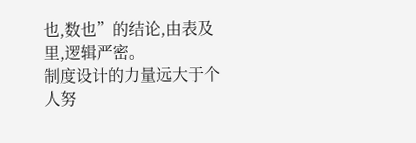也,数也”的结论,由表及里,逻辑严密。
制度设计的力量远大于个人努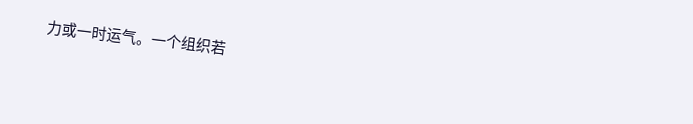力或一时运气。一个组织若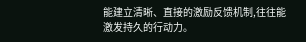能建立清晰、直接的激励反馈机制,往往能激发持久的行动力。